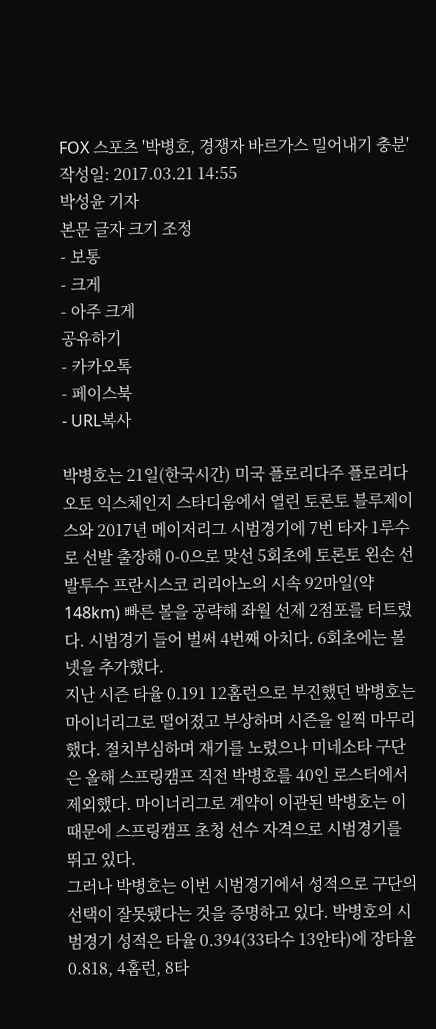FOX 스포츠 '박병호, 경쟁자 바르가스 밀어내기 충분'
작성일: 2017.03.21 14:55
박성윤 기자
본문 글자 크기 조정
- 보통
- 크게
- 아주 크게
공유하기
- 카카오톡
- 페이스북
- URL복사

박병호는 21일(한국시간) 미국 플로리다주 플로리다 오토 익스체인지 스타디움에서 열린 토론토 블루제이스와 2017년 메이저리그 시범경기에 7번 타자 1루수로 선발 출장해 0-0으로 맞선 5회초에 토론토 왼손 선발투수 프란시스코 리리아노의 시속 92마일(약 148km) 빠른 볼을 공략해 좌월 선제 2점포를 터트렸다. 시범경기 들어 벌써 4번째 아치다. 6회초에는 볼넷을 추가했다.
지난 시즌 타율 0.191 12홈런으로 부진했던 박병호는 마이너리그로 떨어졌고 부상하며 시즌을 일찍 마무리했다. 절치부심하며 재기를 노렸으나 미네소타 구단은 올해 스프링캠프 직전 박병호를 40인 로스터에서 제외했다. 마이너리그로 계약이 이관된 박병호는 이 때문에 스프링캠프 초청 선수 자격으로 시범경기를 뛰고 있다.
그러나 박병호는 이번 시범경기에서 성적으로 구단의 선택이 잘못됐다는 것을 증명하고 있다. 박병호의 시범경기 성적은 타율 0.394(33타수 13안타)에 장타율 0.818, 4홈런, 8타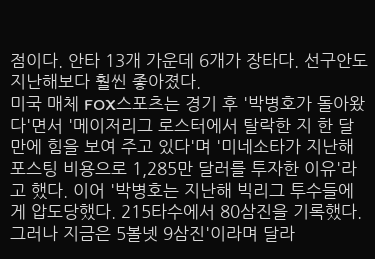점이다. 안타 13개 가운데 6개가 장타다. 선구안도 지난해보다 훨씬 좋아졌다.
미국 매체 FOX스포츠는 경기 후 '박병호가 돌아왔다'면서 '메이저리그 로스터에서 탈락한 지 한 달 만에 힘을 보여 주고 있다'며 '미네소타가 지난해 포스팅 비용으로 1,285만 달러를 투자한 이유'라고 했다. 이어 '박병호는 지난해 빅리그 투수들에게 압도당했다. 215타수에서 80삼진을 기록했다. 그러나 지금은 5볼넷 9삼진'이라며 달라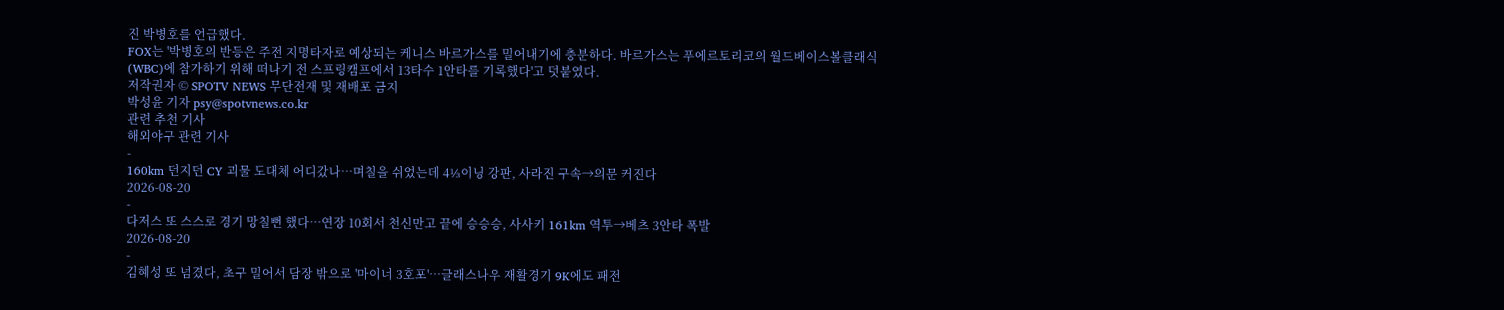진 박병호를 언급했다.
FOX는 '박병호의 반등은 주전 지명타자로 예상되는 케니스 바르가스를 밀어내기에 충분하다. 바르가스는 푸에르토리코의 월드베이스볼클래식(WBC)에 참가하기 위해 떠나기 전 스프링캠프에서 13타수 1안타를 기록했다'고 덧붙였다.
저작권자 © SPOTV NEWS 무단전재 및 재배포 금지
박성윤 기자 psy@spotvnews.co.kr
관련 추천 기사
해외야구 관련 기사
-
160km 던지던 CY 괴물 도대체 어디갔나…며칠을 쉬었는데 4⅓이닝 강판, 사라진 구속→의문 커진다
2026-08-20
-
다저스 또 스스로 경기 망칠뻔 했다…연장 10회서 천신만고 끝에 승승승, 사사키 161km 역투→베츠 3안타 폭발
2026-08-20
-
김혜성 또 넘겼다, 초구 밀어서 담장 밖으로 '마이너 3호포'…글래스나우 재활경기 9K에도 패전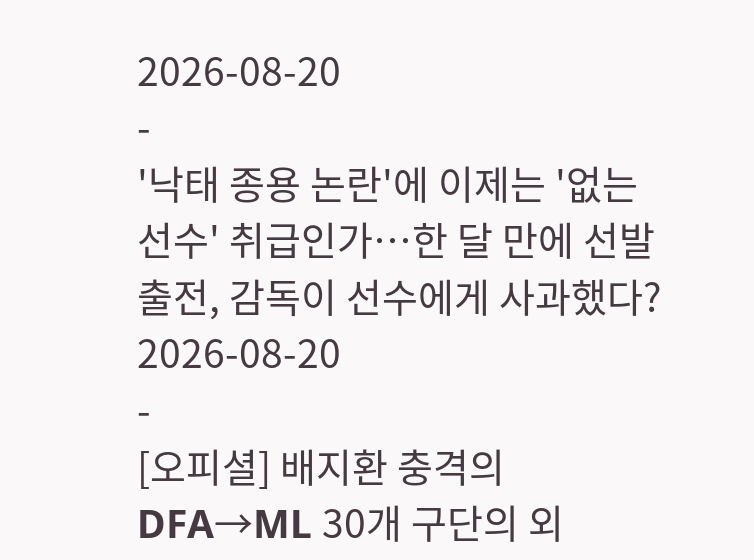2026-08-20
-
'낙태 종용 논란'에 이제는 '없는 선수' 취급인가…한 달 만에 선발 출전, 감독이 선수에게 사과했다?
2026-08-20
-
[오피셜] 배지환 충격의 DFA→ML 30개 구단의 외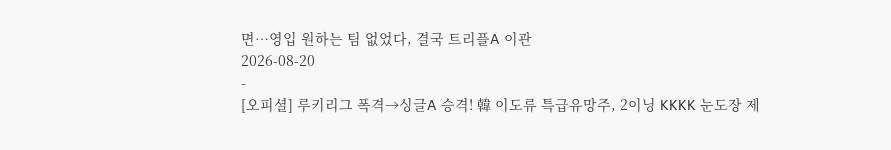면…영입 원하는 팀 없었다, 결국 트리플A 이관
2026-08-20
-
[오피셜] 루키리그 폭격→싱글A 승격! 韓 이도류 특급유망주, 2이닝 KKKK 눈도장 제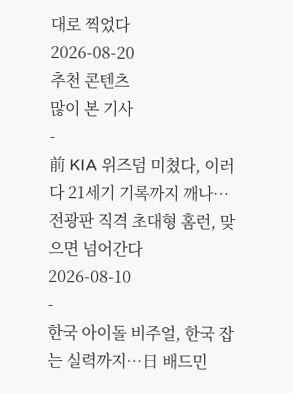대로 찍었다
2026-08-20
추천 콘텐츠
많이 본 기사
-
前 KIA 위즈덤 미쳤다, 이러다 21세기 기록까지 깨나… 전광판 직격 초대형 홈런, 맞으면 넘어간다
2026-08-10
-
한국 아이돌 비주얼, 한국 잡는 실력까지…日 배드민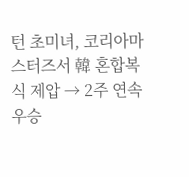턴 초미녀, 코리아마스터즈서 韓 혼합복식 제압 → 2주 연속 우승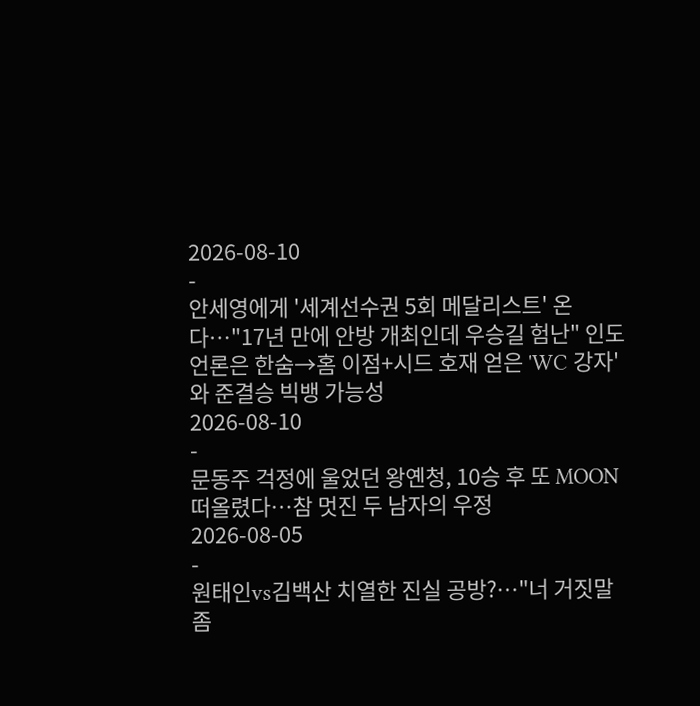2026-08-10
-
안세영에게 '세계선수권 5회 메달리스트' 온다…"17년 만에 안방 개최인데 우승길 험난" 인도 언론은 한숨→홈 이점+시드 호재 얻은 'WC 강자'와 준결승 빅뱅 가능성
2026-08-10
-
문동주 걱정에 울었던 왕옌청, 10승 후 또 MOON 떠올렸다…참 멋진 두 남자의 우정
2026-08-05
-
원태인vs김백산 치열한 진실 공방?…"너 거짓말 좀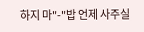하지 마"-"밥 언제 사주실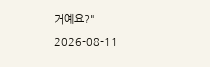거예요?"
2026-08-11